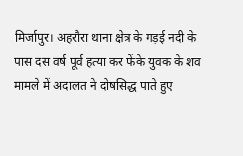मिर्जापुर। अहरौरा थाना क्षेत्र के गड़ई नदी के पास दस वर्ष पूर्व हत्या कर फेंके युवक के शव मामले में अदालत ने दोषसिद्ध पाते हुए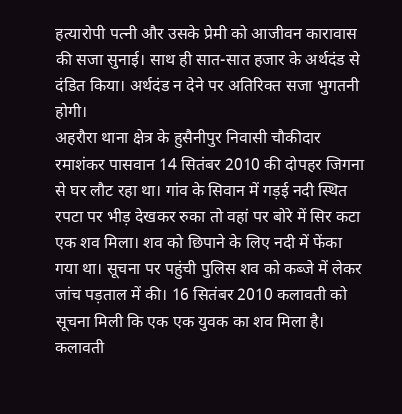हत्यारोपी पत्नी और उसके प्रेमी को आजीवन कारावास की सजा सुनाई। साथ ही सात-सात हजार के अर्थदंड से दंडित किया। अर्थदंड न देने पर अतिरिक्त सजा भुगतनी होगी।
अहरौरा थाना क्षेत्र के हुसैनीपुर निवासी चौकीदार रमाशंकर पासवान 14 सितंबर 2010 की दोपहर जिगना से घर लौट रहा था। गांव के सिवान में गड़ई नदी स्थित रपटा पर भीड़ देखकर रुका तो वहां पर बोरे में सिर कटा एक शव मिला। शव को छिपाने के लिए नदी में फेंका गया था। सूचना पर पहुंची पुलिस शव को कब्जे में लेकर जांच पड़ताल में की। 16 सितंबर 2010 कलावती को सूचना मिली कि एक एक युवक का शव मिला है। कलावती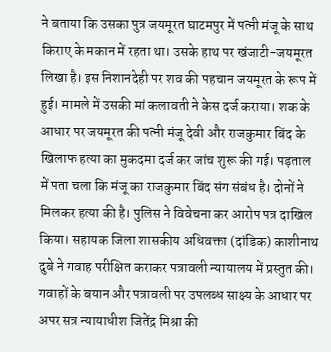ने बताया कि उसका पुत्र जयमूरत घाटमपुर में पत्नी मंजू के साथ किराए के मकान में रहता था। उसके हाथ पर खंजाटी-जयमूरत लिखा है। इस निशानदेही पर शव की पहचान जयमूरत के रूप में हुई। मामले में उसकी मां कलावती ने केस दर्ज कराया। शक के आधार पर जयमूरत की पत्नी मंजू देवी और राजकुमार बिंद के खिलाफ हत्या का मुकदमा दर्ज कर जांच शुरू की गई। पड़ताल में पता चला कि मंजू का राजकुमार बिंद संग संबंध है। दोनों ने मिलकर हत्या की है। पुलिस ने विवेचना कर आरोप पत्र दाखिल किया। सहायक जिला शासकीय अधिवक्ता (दांडिक) काशीनाथ दुबे ने गवाह परीक्षित कराकर पत्रावली न्यायालय में प्रस्तुत की। गवाहों के बयान और पत्रावली पर उपलब्ध साक्ष्य के आधार पर अपर सत्र न्यायाधीश जितेंद्र मिश्रा की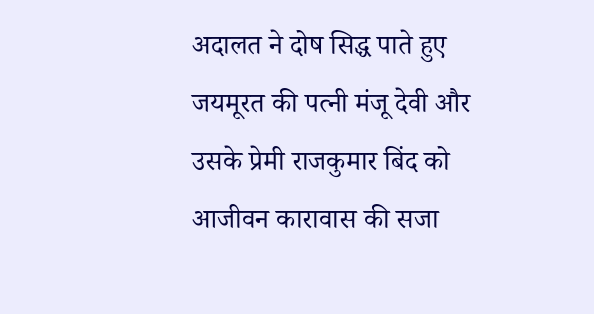अदालत ने दोष सिद्ध पाते हुए जयमूरत की पत्नी मंजू देवी और उसके प्रेमी राजकुमार बिंद को आजीवन कारावास की सजा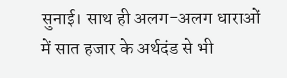सुनाई। साथ ही अलग-अलग धाराओं में सात हजार के अर्थदंड से भी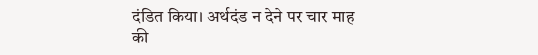दंडित किया। अर्थदंड न देने पर चार माह की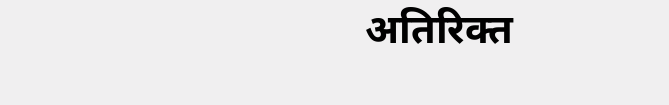अतिरिक्त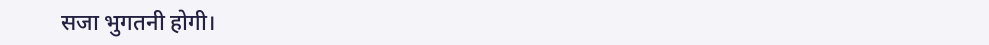सजा भुगतनी होगी।